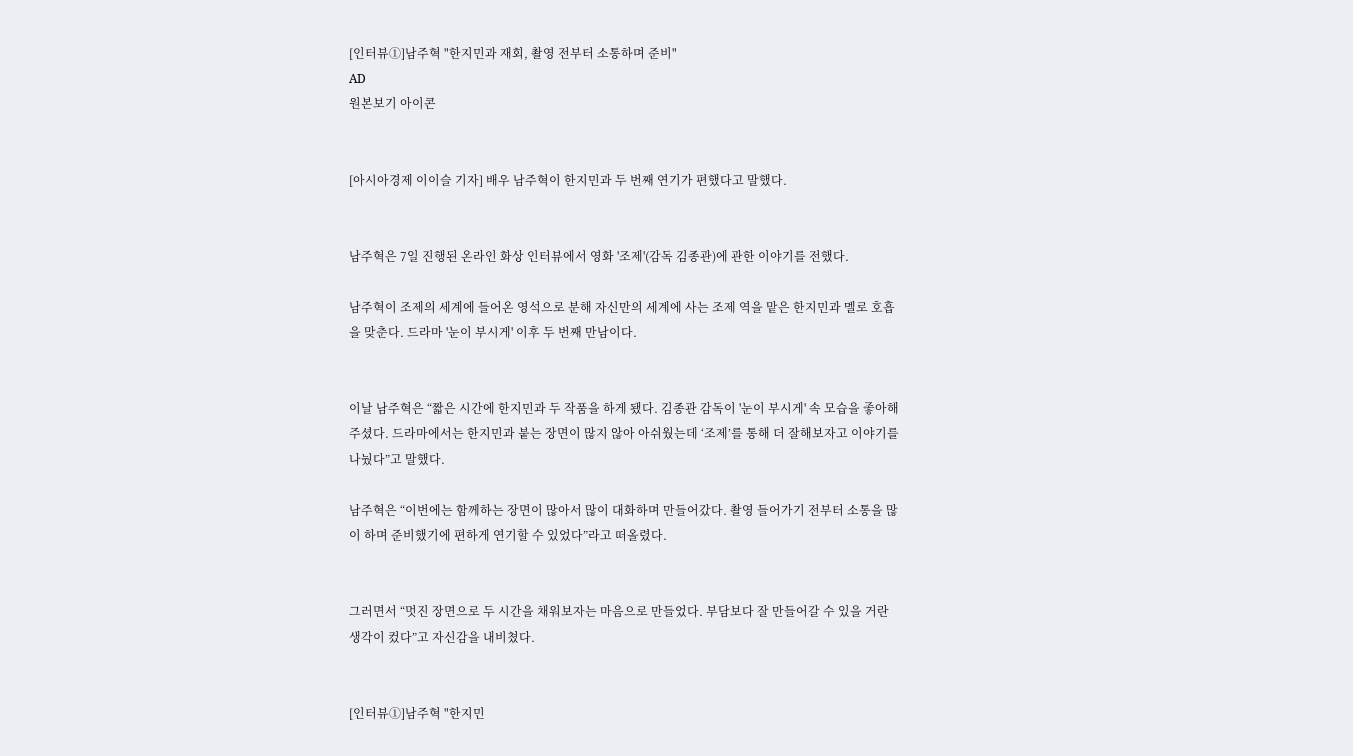[인터뷰①]남주혁 "한지민과 재회, 촬영 전부터 소통하며 준비"
AD
원본보기 아이콘


[아시아경제 이이슬 기자] 배우 남주혁이 한지민과 두 번째 연기가 편했다고 말했다.


남주혁은 7일 진행된 온라인 화상 인터뷰에서 영화 '조제'(감독 김종관)에 관한 이야기를 전했다.

남주혁이 조제의 세계에 들어온 영석으로 분해 자신만의 세계에 사는 조제 역을 맡은 한지민과 멜로 호흡을 맞춘다. 드라마 '눈이 부시게' 이후 두 번째 만남이다.


이날 남주혁은 “짧은 시간에 한지민과 두 작품을 하게 됐다. 김종관 감독이 '눈이 부시게' 속 모습을 좋아해 주셨다. 드라마에서는 한지민과 붙는 장면이 많지 않아 아쉬웠는데 ‘조제’를 통해 더 잘해보자고 이야기를 나눴다”고 말했다.

남주혁은 “이번에는 함께하는 장면이 많아서 많이 대화하며 만들어갔다. 촬영 들어가기 전부터 소통을 많이 하며 준비했기에 편하게 연기할 수 있었다”라고 떠올렸다.


그러면서 “멋진 장면으로 두 시간을 채워보자는 마음으로 만들었다. 부담보다 잘 만들어갈 수 있을 거란 생각이 컸다”고 자신감을 내비쳤다.


[인터뷰①]남주혁 "한지민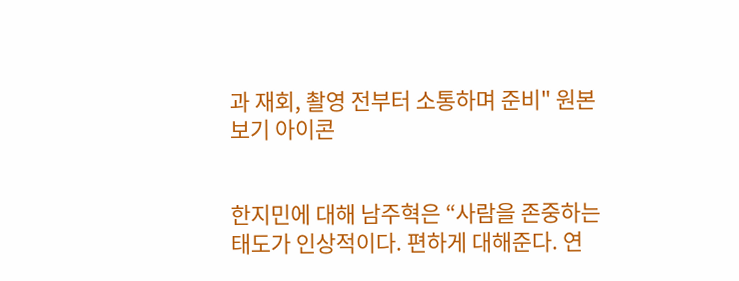과 재회, 촬영 전부터 소통하며 준비" 원본보기 아이콘


한지민에 대해 남주혁은 “사람을 존중하는 태도가 인상적이다. 편하게 대해준다. 연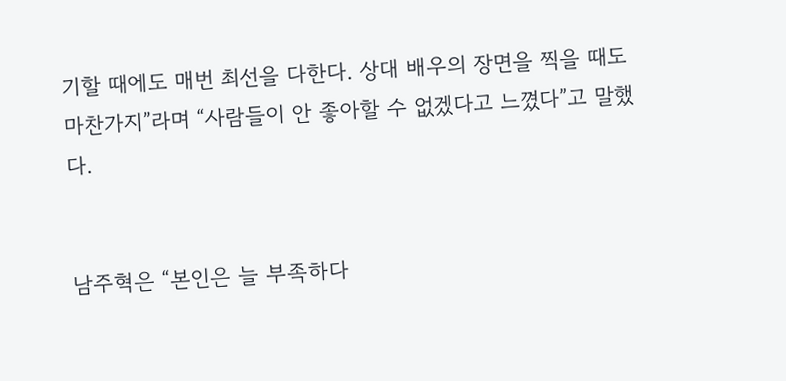기할 때에도 매번 최선을 다한다. 상대 배우의 장면을 찍을 때도 마찬가지”라며 “사람들이 안 좋아할 수 없겠다고 느꼈다”고 말했다.


남주혁은 “본인은 늘 부족하다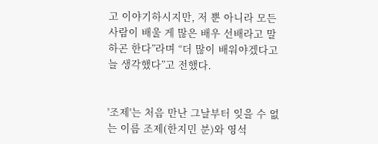고 이야기하시지만, 저 뿐 아니라 모든 사람이 배울 게 많은 배우 선배라고 말하곤 한다”라며 “더 많이 배워야겠다고 늘 생각했다”고 전했다.


'조제'는 처음 만난 그날부터 잊을 수 없는 이름 조제(한지민 분)와 영석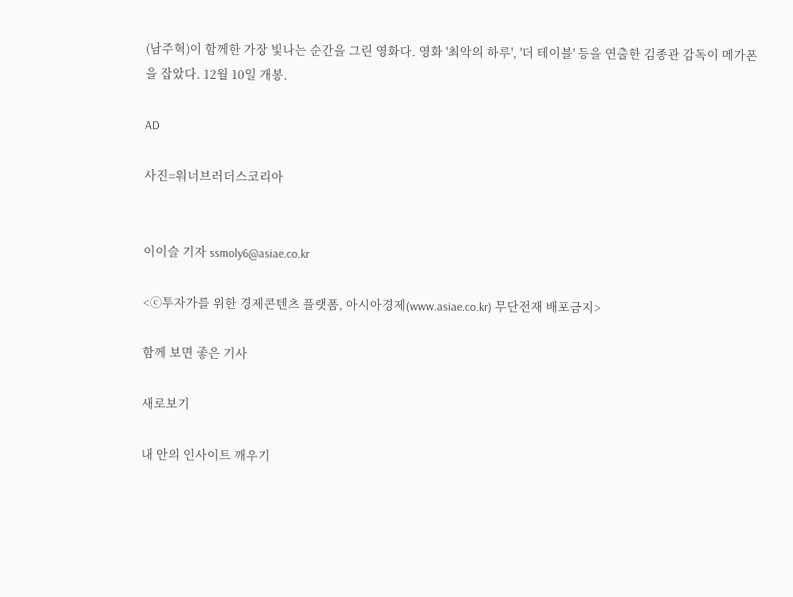(남주혁)이 함께한 가장 빛나는 순간을 그린 영화다. 영화 '최악의 하루', '더 테이블' 등을 연출한 김종관 감독이 메가폰을 잡았다. 12월 10일 개봉.

AD

사진=워너브러더스코리아


이이슬 기자 ssmoly6@asiae.co.kr

<ⓒ투자가를 위한 경제콘텐츠 플랫폼, 아시아경제(www.asiae.co.kr) 무단전재 배포금지>

함께 보면 좋은 기사

새로보기

내 안의 인사이트 깨우기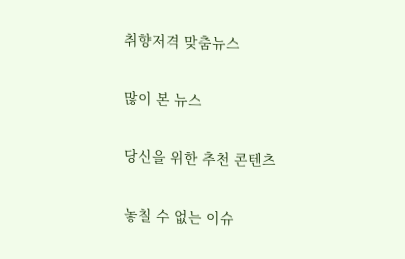취향저격 맞춤뉴스

많이 본 뉴스

당신을 위한 추천 콘텐츠

놓칠 수 없는 이슈